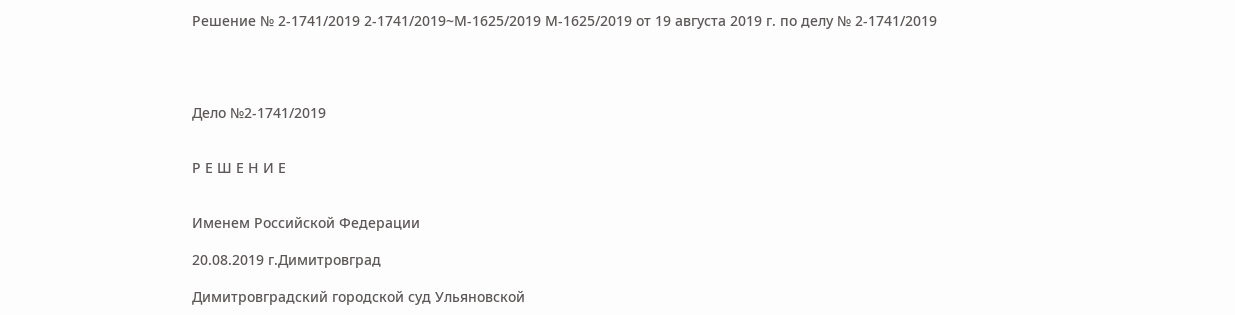Решение № 2-1741/2019 2-1741/2019~М-1625/2019 М-1625/2019 от 19 августа 2019 г. по делу № 2-1741/2019




Дело №2-1741/2019


Р Е Ш Е Н И Е


Именем Российской Федерации

20.08.2019 г.Димитровград

Димитровградский городской суд Ульяновской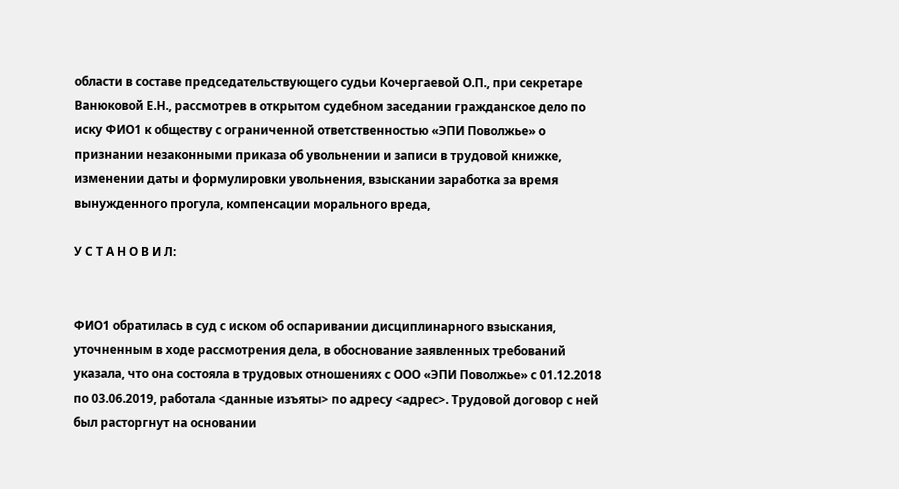области в составе председательствующего судьи Кочергаевой О.П., при секретаре Ванюковой Е.Н., рассмотрев в открытом судебном заседании гражданское дело по иску ФИО1 к обществу с ограниченной ответственностью «ЭПИ Поволжье» о признании незаконными приказа об увольнении и записи в трудовой книжке, изменении даты и формулировки увольнения, взыскании заработка за время вынужденного прогула, компенсации морального вреда,

У С Т А Н О В И Л:


ФИО1 обратилась в суд с иском об оспаривании дисциплинарного взыскания, уточненным в ходе рассмотрения дела, в обоснование заявленных требований указала, что она состояла в трудовых отношениях с ООО «ЭПИ Поволжье» с 01.12.2018 по 03.06.2019, работала <данные изъяты> по адресу <адрес>. Трудовой договор с ней был расторгнут на основании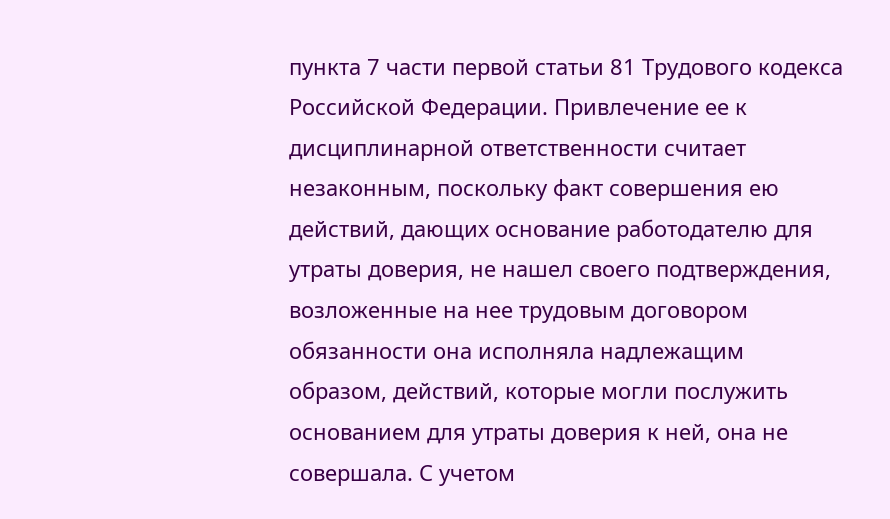пункта 7 части первой статьи 81 Трудового кодекса Российской Федерации. Привлечение ее к дисциплинарной ответственности считает незаконным, поскольку факт совершения ею действий, дающих основание работодателю для утраты доверия, не нашел своего подтверждения, возложенные на нее трудовым договором обязанности она исполняла надлежащим образом, действий, которые могли послужить основанием для утраты доверия к ней, она не совершала. С учетом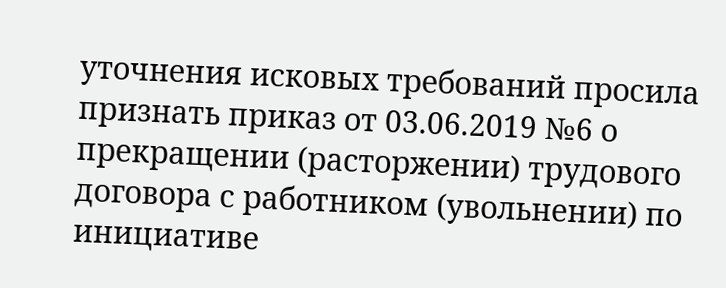уточнения исковых требований просила признать приказ от 03.06.2019 №6 о прекращении (расторжении) трудового договора с работником (увольнении) по инициативе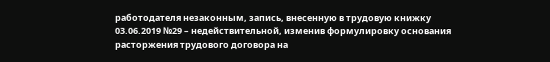работодателя незаконным, запись, внесенную в трудовую книжку 03.06.2019 №29 – недействительной, изменив формулировку основания расторжения трудового договора на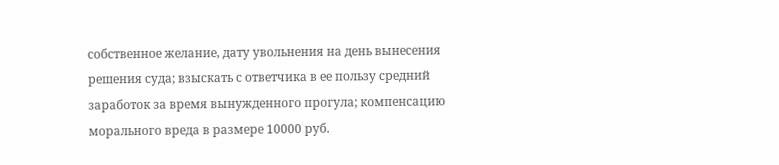собственное желание, дату увольнения на день вынесения решения суда; взыскать с ответчика в ее пользу средний заработок за время вынужденного прогула; компенсацию морального вреда в размере 10000 руб.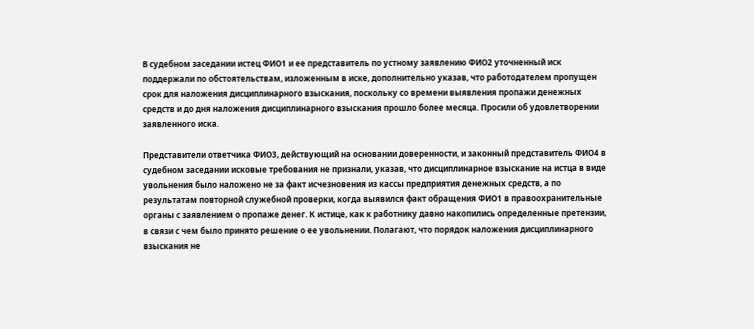В судебном заседании истец ФИО1 и ее представитель по устному заявлению ФИО2 уточненный иск поддержали по обстоятельствам, изложенным в иске, дополнительно указав, что работодателем пропущен срок для наложения дисциплинарного взыскания, поскольку со времени выявления пропажи денежных средств и до дня наложения дисциплинарного взыскания прошло более месяца. Просили об удовлетворении заявленного иска.

Представители ответчика ФИО3, действующий на основании доверенности, и законный представитель ФИО4 в судебном заседании исковые требования не признали, указав, что дисциплинарное взыскание на истца в виде увольнения было наложено не за факт исчезновения из кассы предприятия денежных средств, а по результатам повторной служебной проверки, когда выявился факт обращения ФИО1 в правоохранительные органы с заявлением о пропаже денег. К истице, как к работнику давно накопились определенные претензии, в связи с чем было принято решение о ее увольнении. Полагают, что порядок наложения дисциплинарного взыскания не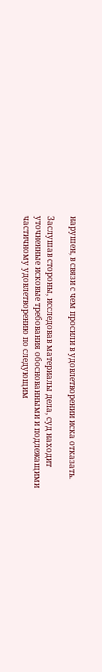нарушен, в связи с чем просили в удовлетворении иска отказать.

Заслушав стороны, исследовав материалы дела, суд находит уточненные исковые требования обоснованными и подлежащими частичному удовлетворению по следующим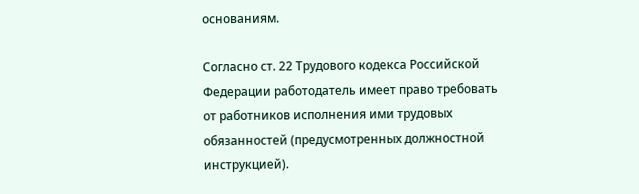основаниям.

Согласно ст. 22 Трудового кодекса Российской Федерации работодатель имеет право требовать от работников исполнения ими трудовых обязанностей (предусмотренных должностной инструкцией).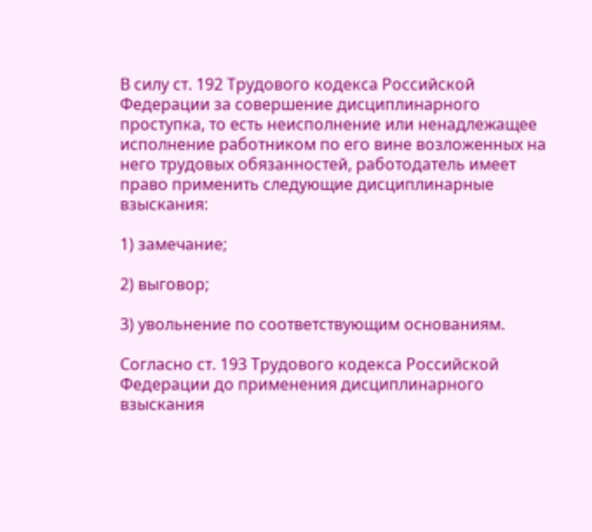В силу ст. 192 Трудового кодекса Российской Федерации за совершение дисциплинарного проступка, то есть неисполнение или ненадлежащее исполнение работником по его вине возложенных на него трудовых обязанностей, работодатель имеет право применить следующие дисциплинарные взыскания:

1) замечание;

2) выговор;

3) увольнение по соответствующим основаниям.

Согласно ст. 193 Трудового кодекса Российской Федерации до применения дисциплинарного взыскания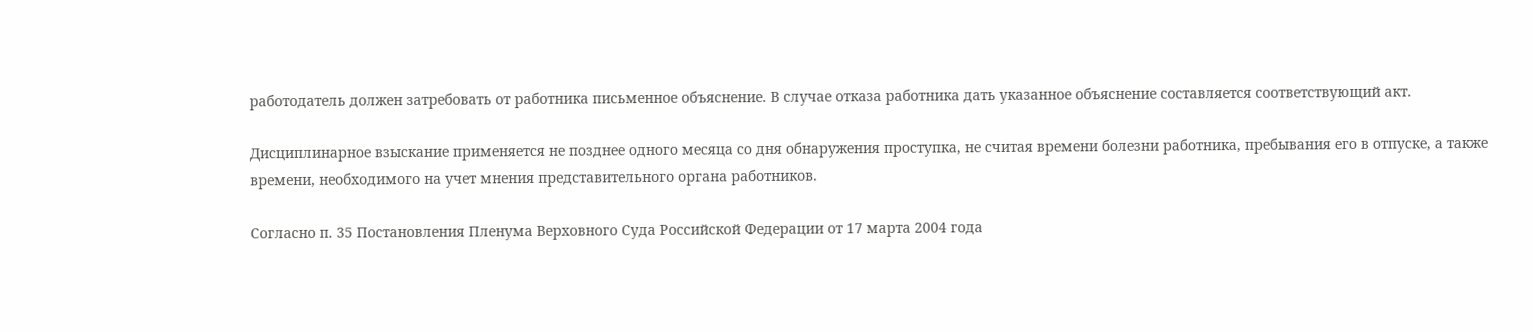работодатель должен затребовать от работника письменное объяснение. В случае отказа работника дать указанное объяснение составляется соответствующий акт.

Дисциплинарное взыскание применяется не позднее одного месяца со дня обнаружения проступка, не считая времени болезни работника, пребывания его в отпуске, а также времени, необходимого на учет мнения представительного органа работников.

Согласно п. 35 Постановления Пленума Верховного Суда Российской Федерации от 17 марта 2004 года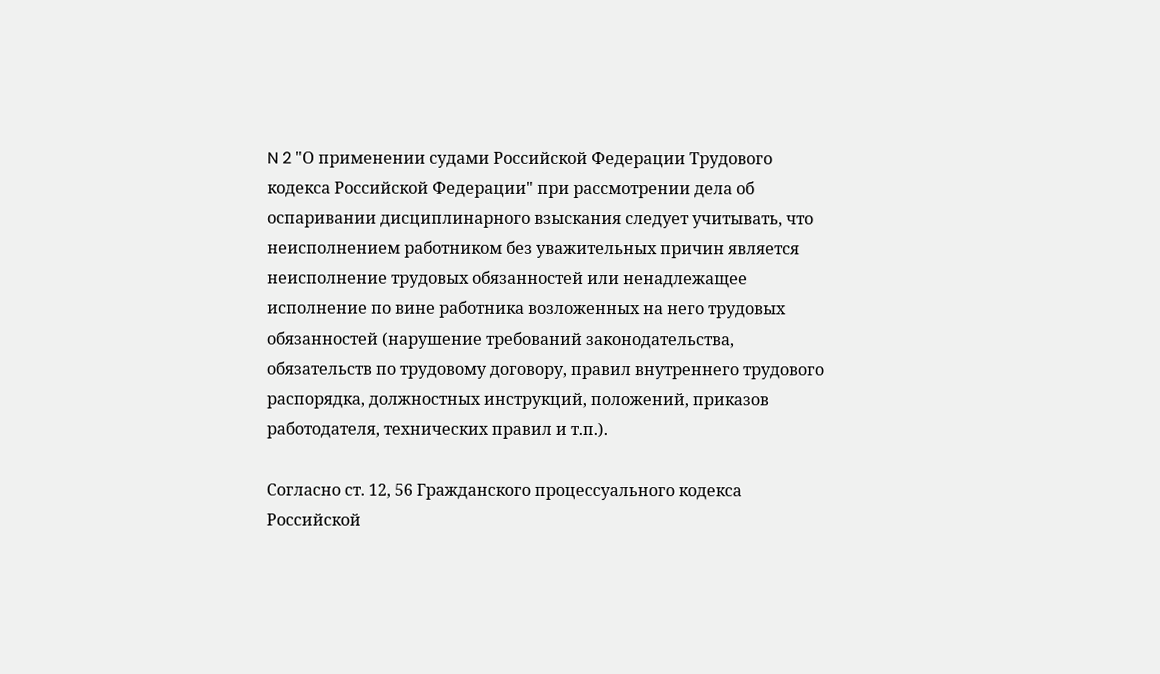N 2 "О применении судами Российской Федерации Трудового кодекса Российской Федерации" при рассмотрении дела об оспаривании дисциплинарного взыскания следует учитывать, что неисполнением работником без уважительных причин является неисполнение трудовых обязанностей или ненадлежащее исполнение по вине работника возложенных на него трудовых обязанностей (нарушение требований законодательства, обязательств по трудовому договору, правил внутреннего трудового распорядка, должностных инструкций, положений, приказов работодателя, технических правил и т.п.).

Согласно ст. 12, 56 Гражданского процессуального кодекса Российской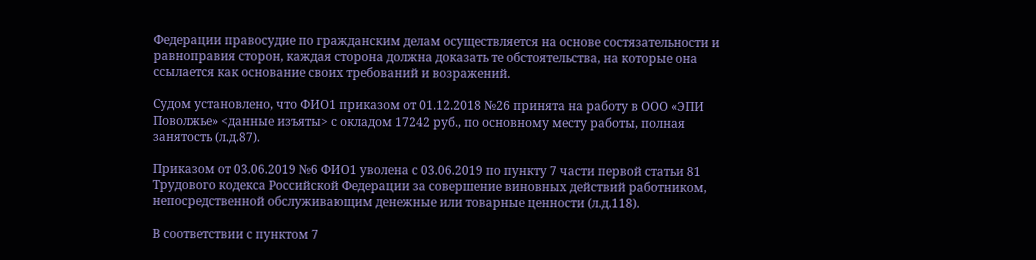Федерации правосудие по гражданским делам осуществляется на основе состязательности и равноправия сторон, каждая сторона должна доказать те обстоятельства, на которые она ссылается как основание своих требований и возражений.

Судом установлено, что ФИО1 приказом от 01.12.2018 №26 принята на работу в ООО «ЭПИ Поволжье» <данные изъяты> с окладом 17242 руб., по основному месту работы, полная занятость (л.д.87).

Приказом от 03.06.2019 №6 ФИО1 уволена с 03.06.2019 по пункту 7 части первой статьи 81 Трудового кодекса Российской Федерации за совершение виновных действий работником, непосредственной обслуживающим денежные или товарные ценности (л.д.118).

В соответствии с пунктом 7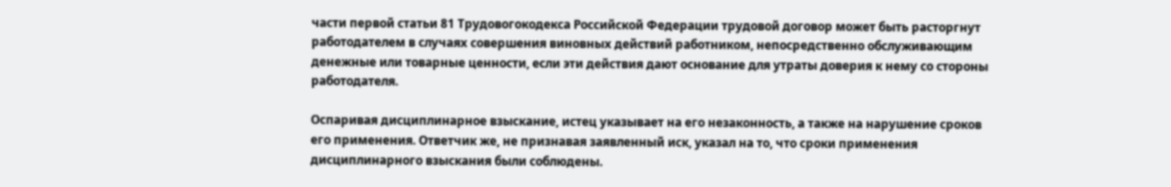части первой статьи 81 Трудовогокодекса Российской Федерации трудовой договор может быть расторгнут работодателем в случаях совершения виновных действий работником, непосредственно обслуживающим денежные или товарные ценности, если эти действия дают основание для утраты доверия к нему со стороны работодателя.

Оспаривая дисциплинарное взыскание, истец указывает на его незаконность, а также на нарушение сроков его применения. Ответчик же, не признавая заявленный иск, указал на то, что сроки применения дисциплинарного взыскания были соблюдены.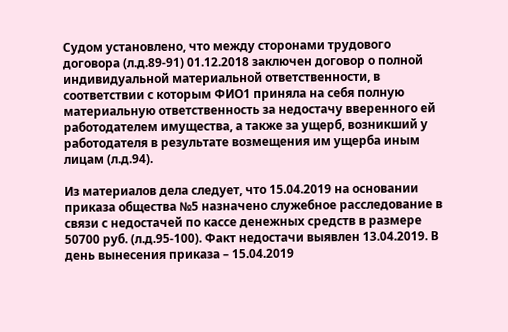Судом установлено, что между сторонами трудового договора (л.д.89-91) 01.12.2018 заключен договор о полной индивидуальной материальной ответственности, в соответствии с которым ФИО1 приняла на себя полную материальную ответственность за недостачу вверенного ей работодателем имущества, а также за ущерб, возникший у работодателя в результате возмещения им ущерба иным лицам (л.д.94).

Из материалов дела следует, что 15.04.2019 на основании приказа общества №5 назначено служебное расследование в связи с недостачей по кассе денежных средств в размере 50700 руб. (л.д.95-100). Факт недостачи выявлен 13.04.2019. В день вынесения приказа – 15.04.2019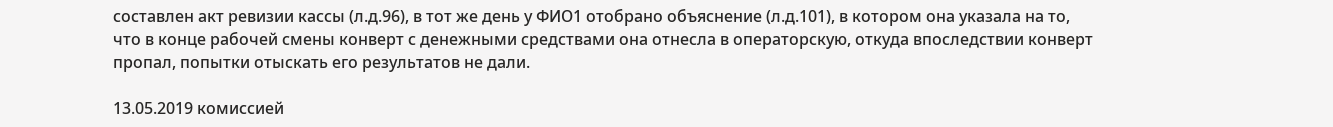составлен акт ревизии кассы (л.д.96), в тот же день у ФИО1 отобрано объяснение (л.д.101), в котором она указала на то, что в конце рабочей смены конверт с денежными средствами она отнесла в операторскую, откуда впоследствии конверт пропал, попытки отыскать его результатов не дали.

13.05.2019 комиссией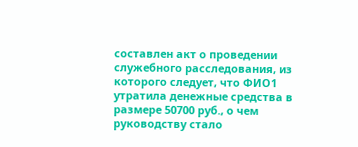составлен акт о проведении служебного расследования, из которого следует, что ФИО1 утратила денежные средства в размере 50700 руб., о чем руководству стало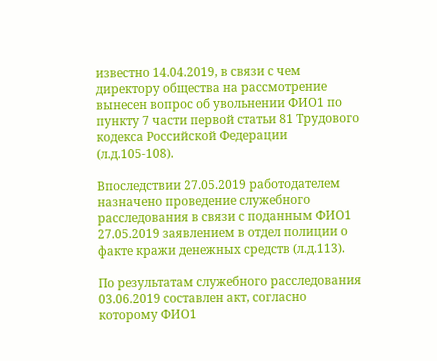известно 14.04.2019, в связи с чем директору общества на рассмотрение вынесен вопрос об увольнении ФИО1 по пункту 7 части первой статьи 81 Трудового кодекса Российской Федерации (л.д.105-108).

Впоследствии 27.05.2019 работодателем назначено проведение служебного расследования в связи с поданным ФИО1 27.05.2019 заявлением в отдел полиции о факте кражи денежных средств (л.д.113).

По результатам служебного расследования 03.06.2019 составлен акт, согласно которому ФИО1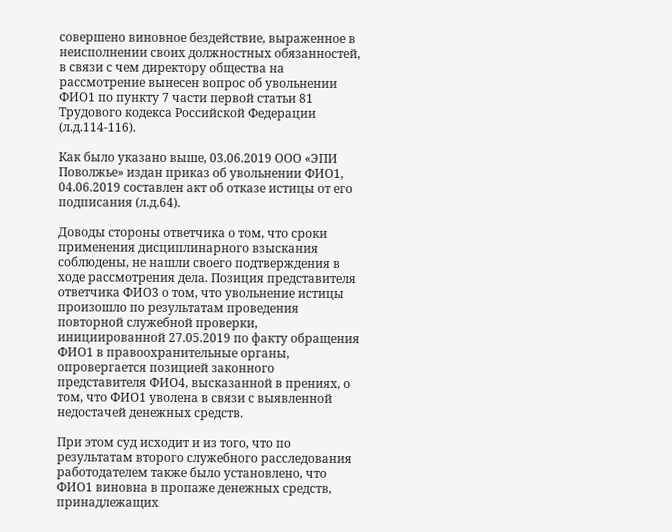совершено виновное бездействие, выраженное в неисполнении своих должностных обязанностей, в связи с чем директору общества на рассмотрение вынесен вопрос об увольнении ФИО1 по пункту 7 части первой статьи 81 Трудового кодекса Российской Федерации (л.д.114-116).

Как было указано выше, 03.06.2019 ООО «ЭПИ Поволжье» издан приказ об увольнении ФИО1, 04.06.2019 составлен акт об отказе истицы от его подписания (л.д.64).

Доводы стороны ответчика о том, что сроки применения дисциплинарного взыскания соблюдены, не нашли своего подтверждения в ходе рассмотрения дела. Позиция представителя ответчика ФИО3 о том, что увольнение истицы произошло по результатам проведения повторной служебной проверки, инициированной 27.05.2019 по факту обращения ФИО1 в правоохранительные органы, опровергается позицией законного представителя ФИО4, высказанной в прениях, о том, что ФИО1 уволена в связи с выявленной недостачей денежных средств.

При этом суд исходит и из того, что по результатам второго служебного расследования работодателем также было установлено, что ФИО1 виновна в пропаже денежных средств, принадлежащих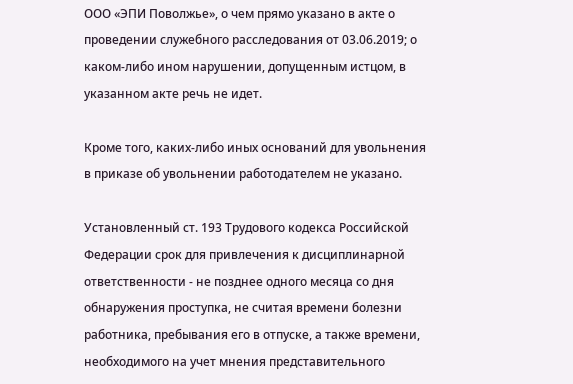ООО «ЭПИ Поволжье», о чем прямо указано в акте о проведении служебного расследования от 03.06.2019; о каком-либо ином нарушении, допущенным истцом, в указанном акте речь не идет.

Кроме того, каких-либо иных оснований для увольнения в приказе об увольнении работодателем не указано.

Установленный ст. 193 Трудового кодекса Российской Федерации срок для привлечения к дисциплинарной ответственности - не позднее одного месяца со дня обнаружения проступка, не считая времени болезни работника, пребывания его в отпуске, а также времени, необходимого на учет мнения представительного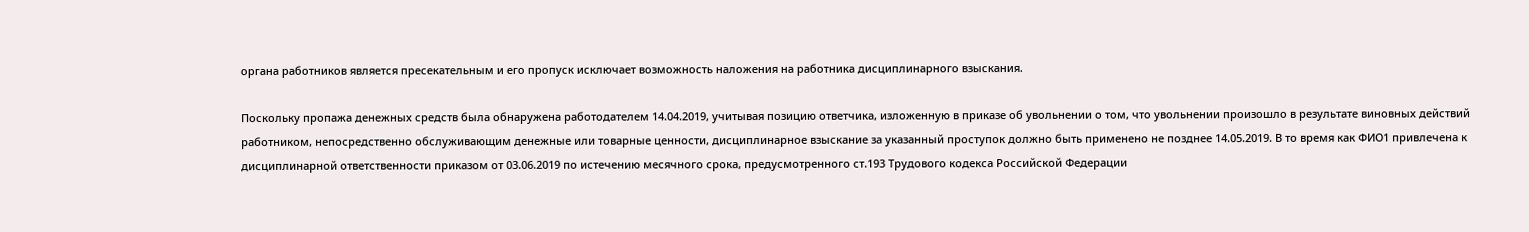органа работников является пресекательным и его пропуск исключает возможность наложения на работника дисциплинарного взыскания.

Поскольку пропажа денежных средств была обнаружена работодателем 14.04.2019, учитывая позицию ответчика, изложенную в приказе об увольнении о том, что увольнении произошло в результате виновных действий работником, непосредственно обслуживающим денежные или товарные ценности, дисциплинарное взыскание за указанный проступок должно быть применено не позднее 14.05.2019. В то время как ФИО1 привлечена к дисциплинарной ответственности приказом от 03.06.2019 по истечению месячного срока, предусмотренного ст.193 Трудового кодекса Российской Федерации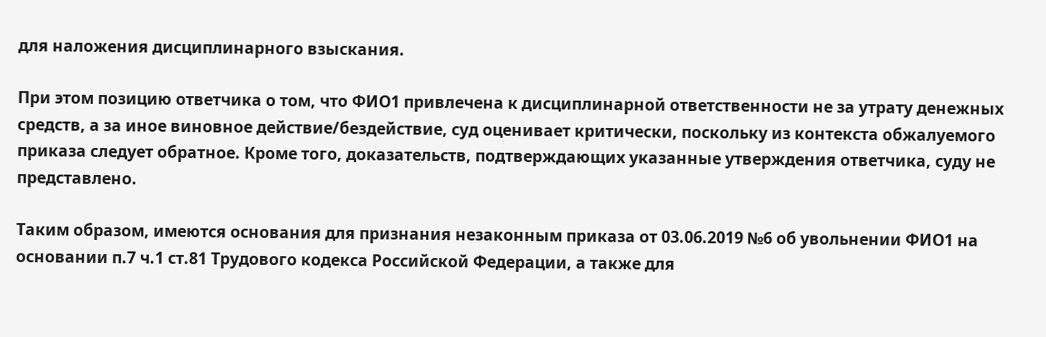для наложения дисциплинарного взыскания.

При этом позицию ответчика о том, что ФИО1 привлечена к дисциплинарной ответственности не за утрату денежных средств, а за иное виновное действие/бездействие, суд оценивает критически, поскольку из контекста обжалуемого приказа следует обратное. Кроме того, доказательств, подтверждающих указанные утверждения ответчика, суду не представлено.

Таким образом, имеются основания для признания незаконным приказа от 03.06.2019 №6 об увольнении ФИО1 на основании п.7 ч.1 ст.81 Трудового кодекса Российской Федерации, а также для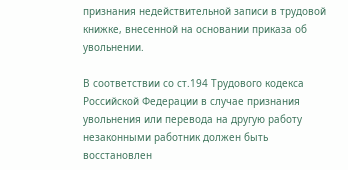признания недействительной записи в трудовой книжке, внесенной на основании приказа об увольнении.

В соответствии со ст.194 Трудового кодекса Российской Федерации в случае признания увольнения или перевода на другую работу незаконными работник должен быть восстановлен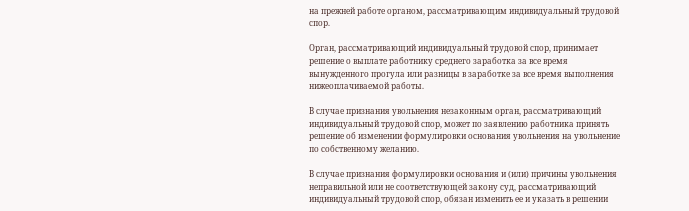на прежней работе органом, рассматривающим индивидуальный трудовой спор.

Орган, рассматривающий индивидуальный трудовой спор, принимает решение о выплате работнику среднего заработка за все время вынужденного прогула или разницы в заработке за все время выполнения нижеоплачиваемой работы.

В случае признания увольнения незаконным орган, рассматривающий индивидуальный трудовой спор, может по заявлению работника принять решение об изменении формулировки основания увольнения на увольнение по собственному желанию.

В случае признания формулировки основания и (или) причины увольнения неправильной или не соответствующей закону суд, рассматривающий индивидуальный трудовой спор, обязан изменить ее и указать в решении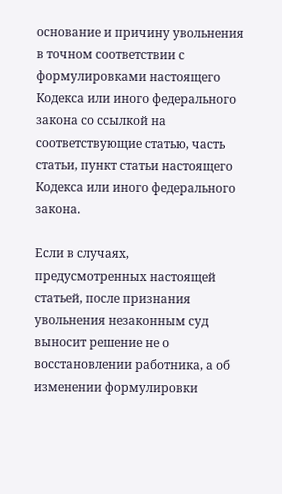основание и причину увольнения в точном соответствии с формулировками настоящего Кодекса или иного федерального закона со ссылкой на соответствующие статью, часть статьи, пункт статьи настоящего Кодекса или иного федерального закона.

Если в случаях, предусмотренных настоящей статьей, после признания увольнения незаконным суд выносит решение не о восстановлении работника, а об изменении формулировки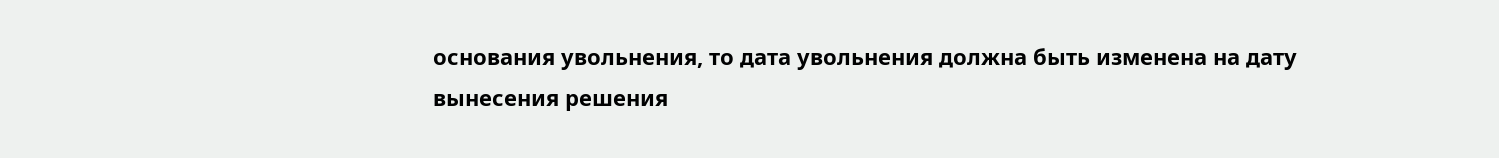основания увольнения, то дата увольнения должна быть изменена на дату вынесения решения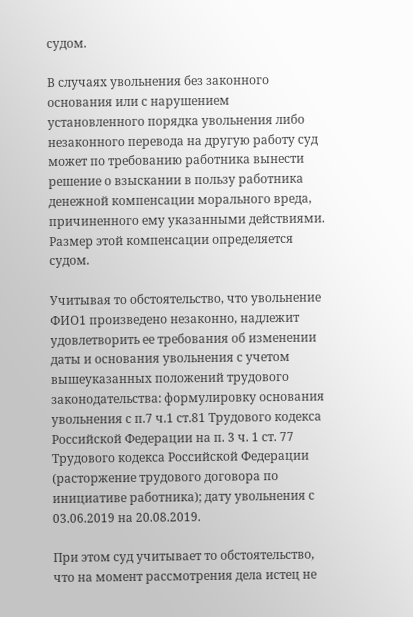судом.

В случаях увольнения без законного основания или с нарушением установленного порядка увольнения либо незаконного перевода на другую работу суд может по требованию работника вынести решение о взыскании в пользу работника денежной компенсации морального вреда, причиненного ему указанными действиями. Размер этой компенсации определяется судом.

Учитывая то обстоятельство, что увольнение ФИО1 произведено незаконно, надлежит удовлетворить ее требования об изменении даты и основания увольнения с учетом вышеуказанных положений трудового законодательства: формулировку основания увольнения с п.7 ч.1 ст.81 Трудового кодекса Российской Федерации на п. 3 ч. 1 ст. 77 Трудового кодекса Российской Федерации (расторжение трудового договора по инициативе работника); дату увольнения с 03.06.2019 на 20.08.2019.

При этом суд учитывает то обстоятельство, что на момент рассмотрения дела истец не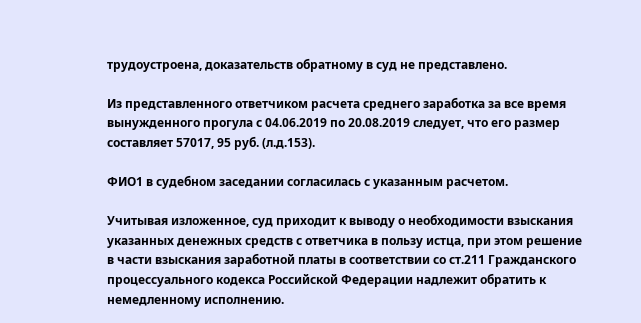трудоустроена, доказательств обратному в суд не представлено.

Из представленного ответчиком расчета среднего заработка за все время вынужденного прогула с 04.06.2019 по 20.08.2019 следует, что его размер составляет 57017, 95 руб. (л.д.153).

ФИО1 в судебном заседании согласилась с указанным расчетом.

Учитывая изложенное, суд приходит к выводу о необходимости взыскания указанных денежных средств с ответчика в пользу истца, при этом решение в части взыскания заработной платы в соответствии со ст.211 Гражданского процессуального кодекса Российской Федерации надлежит обратить к немедленному исполнению.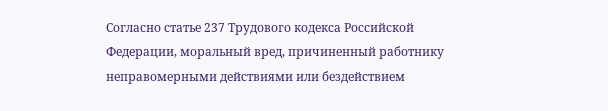Согласно статье 237 Трудового кодекса Российской Федерации, моральный вред, причиненный работнику неправомерными действиями или бездействием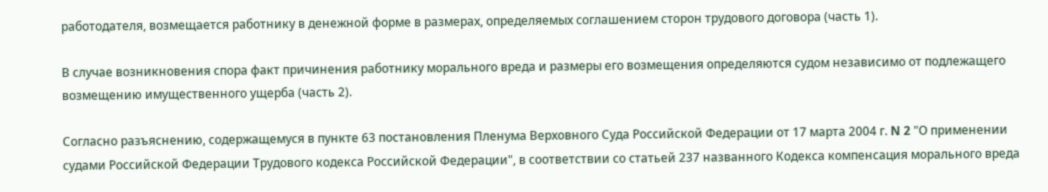работодателя, возмещается работнику в денежной форме в размерах, определяемых соглашением сторон трудового договора (часть 1).

В случае возникновения спора факт причинения работнику морального вреда и размеры его возмещения определяются судом независимо от подлежащего возмещению имущественного ущерба (часть 2).

Согласно разъяснению, содержащемуся в пункте 63 постановления Пленума Верховного Суда Российской Федерации от 17 марта 2004 г. N 2 "О применении судами Российской Федерации Трудового кодекса Российской Федерации", в соответствии со статьей 237 названного Кодекса компенсация морального вреда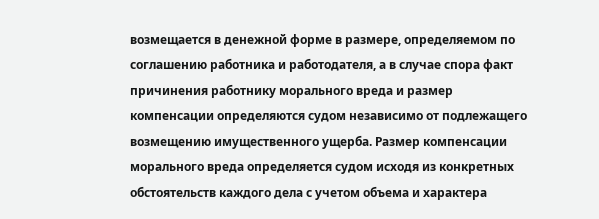возмещается в денежной форме в размере, определяемом по соглашению работника и работодателя, а в случае спора факт причинения работнику морального вреда и размер компенсации определяются судом независимо от подлежащего возмещению имущественного ущерба. Размер компенсации морального вреда определяется судом исходя из конкретных обстоятельств каждого дела с учетом объема и характера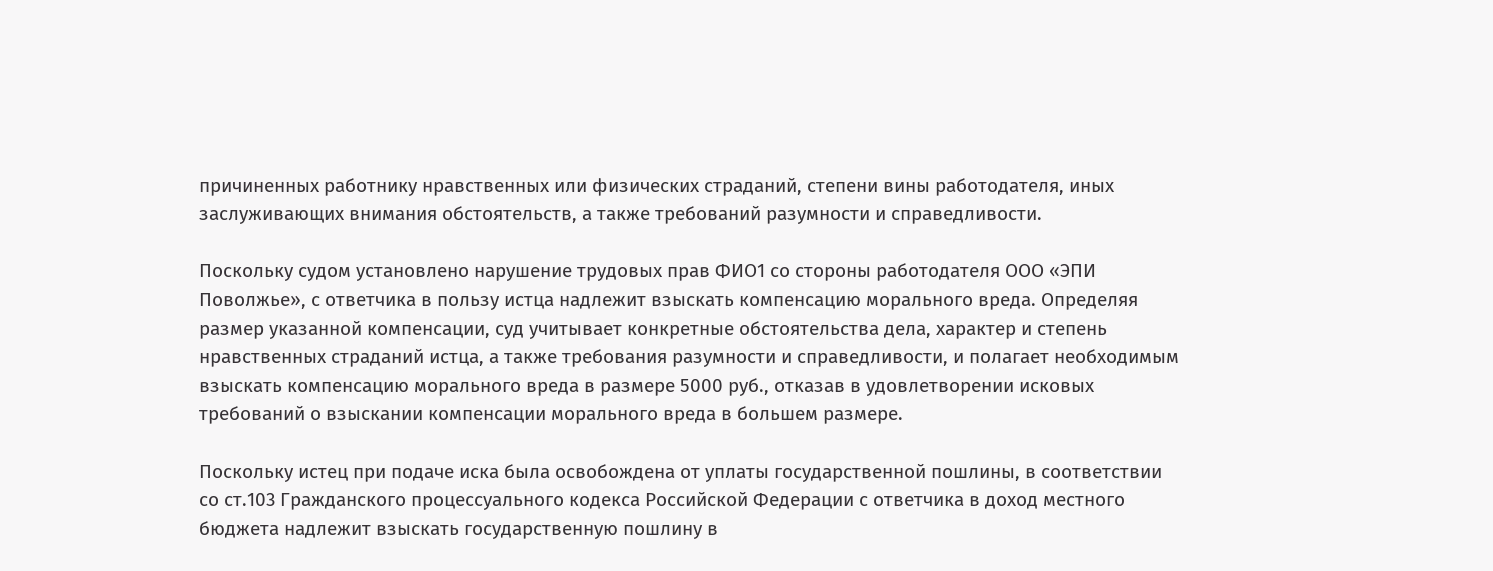причиненных работнику нравственных или физических страданий, степени вины работодателя, иных заслуживающих внимания обстоятельств, а также требований разумности и справедливости.

Поскольку судом установлено нарушение трудовых прав ФИО1 со стороны работодателя ООО «ЭПИ Поволжье», с ответчика в пользу истца надлежит взыскать компенсацию морального вреда. Определяя размер указанной компенсации, суд учитывает конкретные обстоятельства дела, характер и степень нравственных страданий истца, а также требования разумности и справедливости, и полагает необходимым взыскать компенсацию морального вреда в размере 5000 руб., отказав в удовлетворении исковых требований о взыскании компенсации морального вреда в большем размере.

Поскольку истец при подаче иска была освобождена от уплаты государственной пошлины, в соответствии со ст.103 Гражданского процессуального кодекса Российской Федерации с ответчика в доход местного бюджета надлежит взыскать государственную пошлину в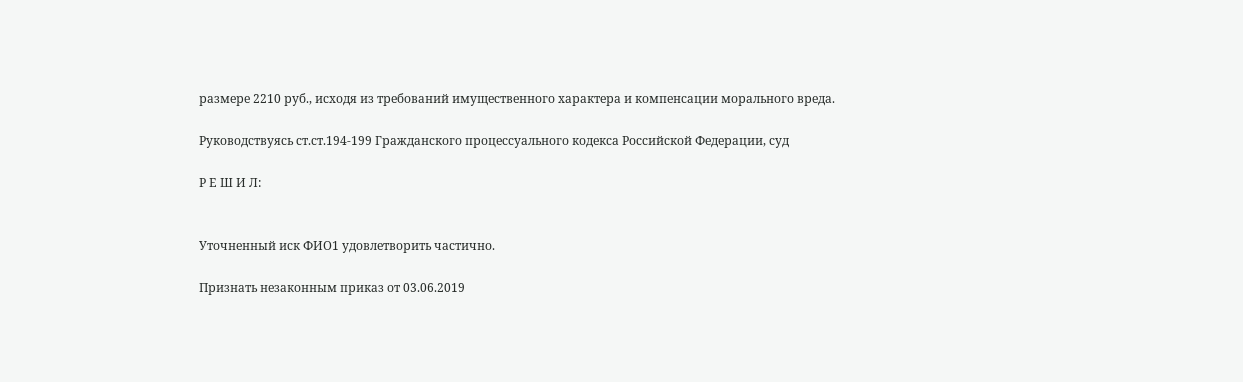размере 2210 руб., исходя из требований имущественного характера и компенсации морального вреда.

Руководствуясь ст.ст.194-199 Гражданского процессуального кодекса Российской Федерации, суд

Р Е Ш И Л:


Уточненный иск ФИО1 удовлетворить частично.

Признать незаконным приказ от 03.06.2019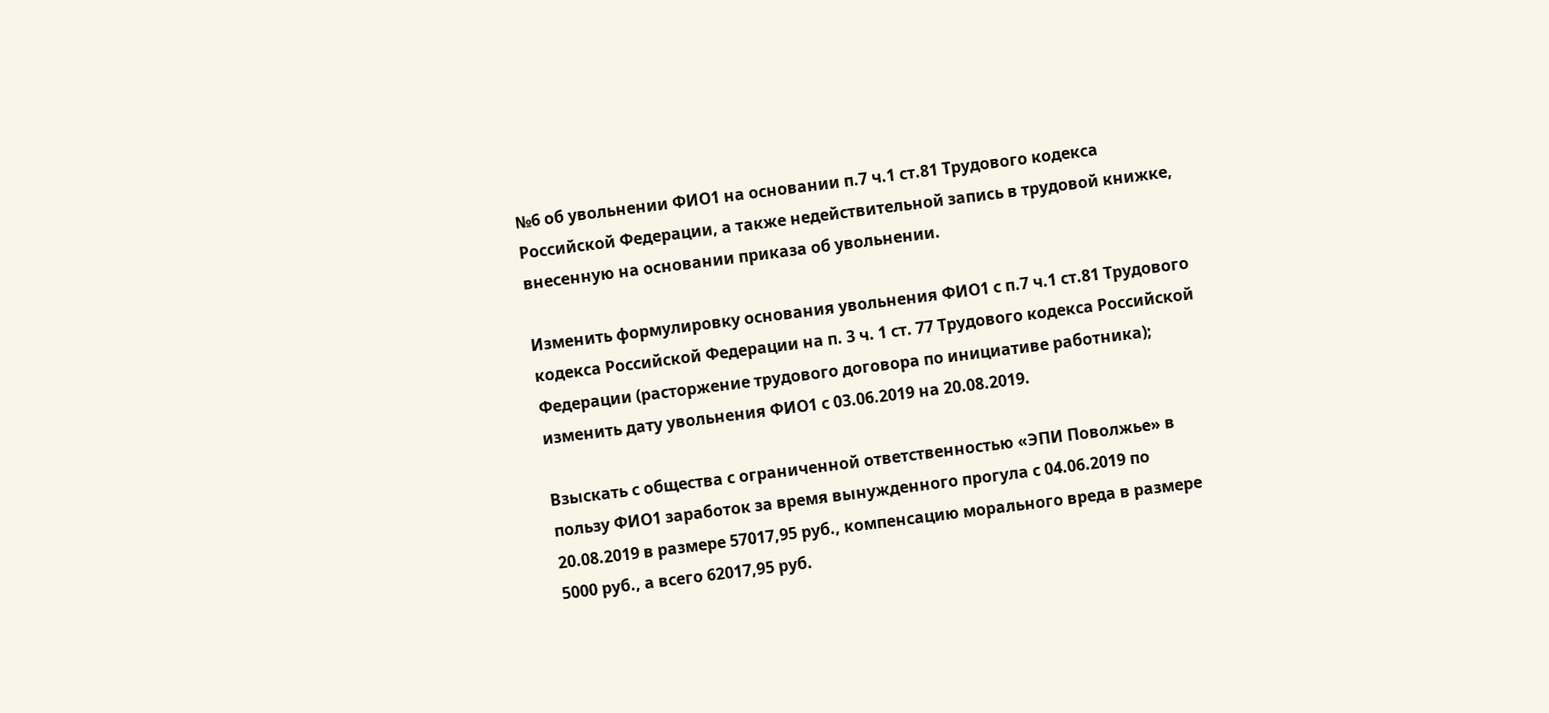№6 об увольнении ФИО1 на основании п.7 ч.1 ст.81 Трудового кодекса Российской Федерации, а также недействительной запись в трудовой книжке, внесенную на основании приказа об увольнении.

Изменить формулировку основания увольнения ФИО1 с п.7 ч.1 ст.81 Трудового кодекса Российской Федерации на п. 3 ч. 1 ст. 77 Трудового кодекса Российской Федерации (расторжение трудового договора по инициативе работника); изменить дату увольнения ФИО1 с 03.06.2019 на 20.08.2019.

Взыскать с общества с ограниченной ответственностью «ЭПИ Поволжье» в пользу ФИО1 заработок за время вынужденного прогула с 04.06.2019 по 20.08.2019 в размере 57017,95 руб., компенсацию морального вреда в размере 5000 руб., а всего 62017,95 руб.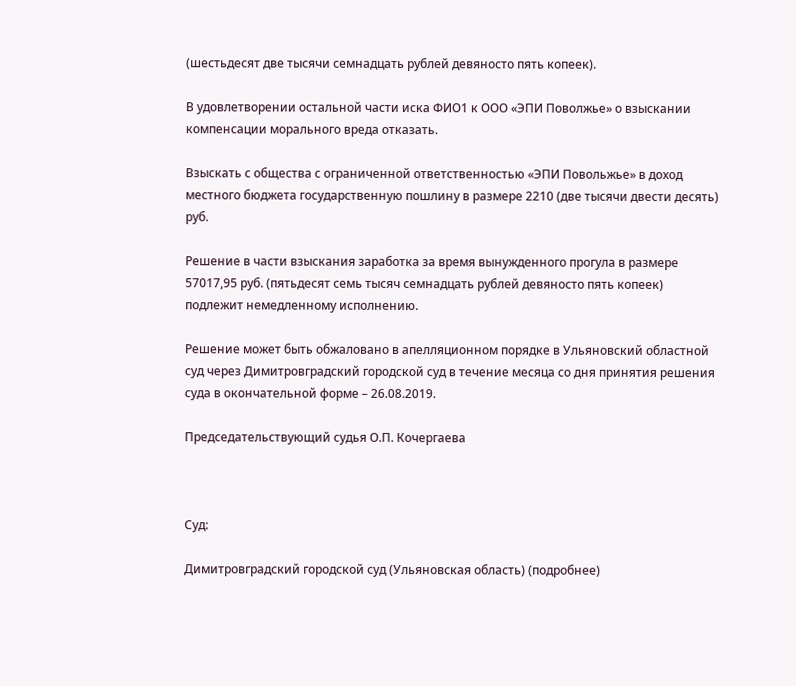(шестьдесят две тысячи семнадцать рублей девяносто пять копеек).

В удовлетворении остальной части иска ФИО1 к ООО «ЭПИ Поволжье» о взыскании компенсации морального вреда отказать.

Взыскать с общества с ограниченной ответственностью «ЭПИ Повольжье» в доход местного бюджета государственную пошлину в размере 2210 (две тысячи двести десять) руб.

Решение в части взыскания заработка за время вынужденного прогула в размере 57017,95 руб. (пятьдесят семь тысяч семнадцать рублей девяносто пять копеек) подлежит немедленному исполнению.

Решение может быть обжаловано в апелляционном порядке в Ульяновский областной суд через Димитровградский городской суд в течение месяца со дня принятия решения суда в окончательной форме – 26.08.2019.

Председательствующий судья О.П. Кочергаева



Суд:

Димитровградский городской суд (Ульяновская область) (подробнее)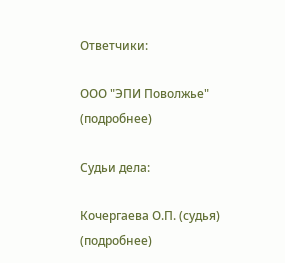Ответчики:

ООО "ЭПИ Поволжье" (подробнее)

Судьи дела:

Кочергаева О.П. (судья) (подробнее)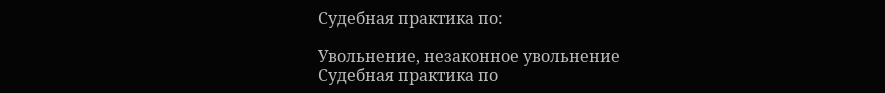Судебная практика по:

Увольнение, незаконное увольнение
Судебная практика по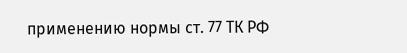применению нормы ст. 77 ТК РФ